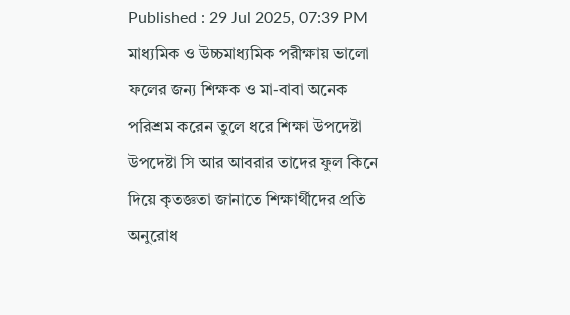Published : 29 Jul 2025, 07:39 PM
মাধ্যমিক ও উচ্চমাধ্যমিক পরীক্ষায় ভালো ফলের জন্য শিক্ষক ও মা-বাবা অনেক পরিশ্রম করেন তুলে ধরে শিক্ষা উপদেষ্টা উপদেষ্টা সি আর আবরার তাদের ফুল কিনে দিয়ে কৃতজ্ঞতা জানাতে শিক্ষার্থীদের প্রতি অনুরোধ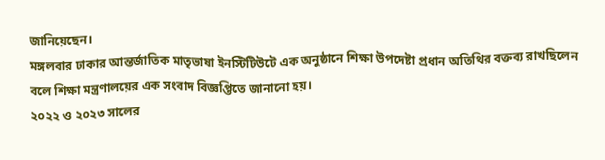জানিয়েছেন।
মঙ্গলবার ঢাকার আন্তর্জাতিক মাতৃভাষা ইনস্টিটিউটে এক অনুষ্ঠানে শিক্ষা উপদেষ্টা প্রধান অতিথির বক্তব্য রাখছিলেন বলে শিক্ষা মন্ত্রণালয়ের এক সংবাদ বিজ্ঞপ্তিতে জানানো হয়।
২০২২ ও ২০২৩ সালের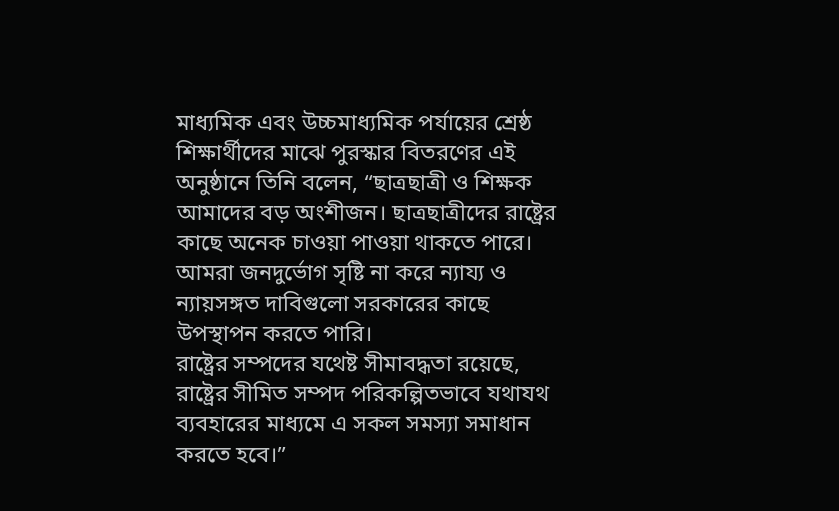মাধ্যমিক এবং উচ্চমাধ্যমিক পর্যায়ের শ্রেষ্ঠ শিক্ষার্থীদের মাঝে পুরস্কার বিতরণের এই অনুষ্ঠানে তিনি বলেন, “ছাত্রছাত্রী ও শিক্ষক আমাদের বড় অংশীজন। ছাত্রছাত্রীদের রাষ্ট্রের কাছে অনেক চাওয়া পাওয়া থাকতে পারে। আমরা জনদুর্ভোগ সৃষ্টি না করে ন্যায্য ও ন্যায়সঙ্গত দাবিগুলো সরকারের কাছে উপস্থাপন করতে পারি।
রাষ্ট্রের সম্পদের যথেষ্ট সীমাবদ্ধতা রয়েছে, রাষ্ট্রের সীমিত সম্পদ পরিকল্পিতভাবে যথাযথ ব্যবহারের মাধ্যমে এ সকল সমস্যা সমাধান করতে হবে।”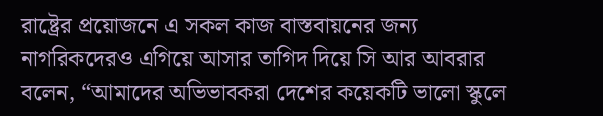রাষ্ট্রের প্রয়োজনে এ সকল কাজ বাস্তবায়নের জন্য নাগরিকদেরও এগিয়ে আসার তাগিদ দিয়ে সি আর আবরার বলেন, “আমাদের অভিভাবকরা দেশের কয়েকটি ভালো স্কুলে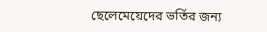ছেলেমেয়েদের ভর্তির জন্য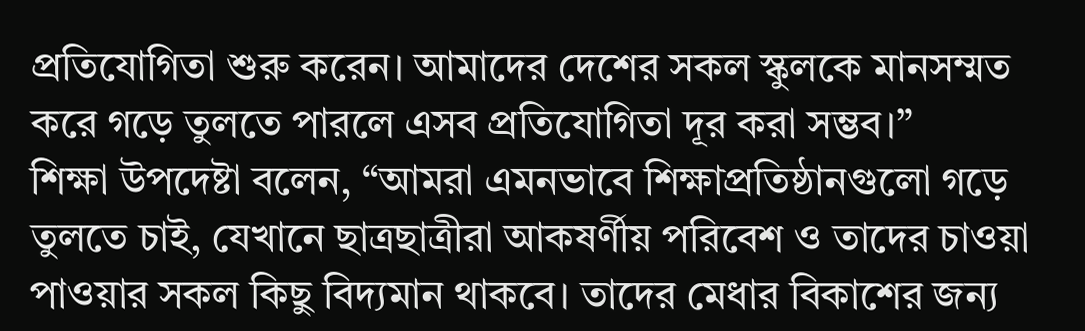প্রতিযোগিতা শুরু করেন। আমাদের দেশের সকল স্কুলকে মানসম্মত করে গড়ে তুলতে পারলে এসব প্রতিযোগিতা দূর করা সম্ভব।”
শিক্ষা উপদেষ্টা বলেন, “আমরা এমনভাবে শিক্ষাপ্রতিষ্ঠানগুলো গড়ে তুলতে চাই, যেখানে ছাত্রছাত্রীরা আকষর্ণীয় পরিবেশ ও তাদের চাওয়া পাওয়ার সকল কিছু বিদ্যমান থাকবে। তাদের মেধার বিকাশের জন্য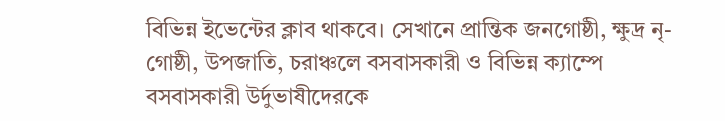বিভিন্ন ইভেন্টের ক্লাব থাকবে। সেখানে প্রান্তিক জনগোষ্ঠী, ক্ষুদ্র নৃ-গোষ্ঠী, উপজাতি, চরাঞ্চলে বসবাসকারী ও বিভিন্ন ক্যাম্পে বসবাসকারী উর্দুভাষীদেরকে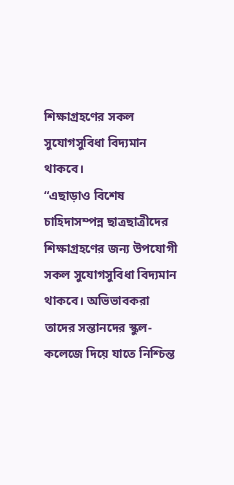শিক্ষাগ্রহণের সকল সুযোগসুবিধা বিদ্যমান থাকবে।
“এছাড়াও বিশেষ চাহিদাসম্পন্ন ছাত্রছাত্রীদের শিক্ষাগ্রহণের জন্য উপযোগী সকল সুযোগসুবিধা বিদ্যমান থাকবে। অভিভাবকরা তাদের সন্তানদের স্কুল-কলেজে দিয়ে যাতে নিশ্চিন্ত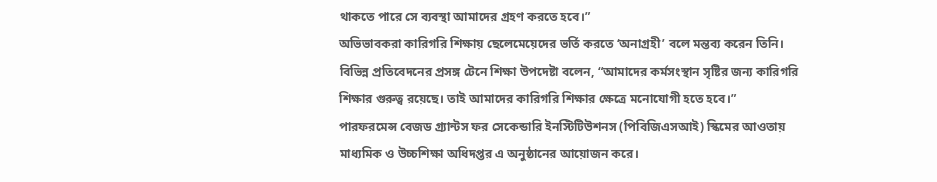থাকতে পারে সে ব্যবস্থা আমাদের গ্রহণ করতে হবে।”
অভিভাবকরা কারিগরি শিক্ষায় ছেলেমেয়েদের ভর্তি করতে ‘অনাগ্রহী’ বলে মন্তব্য করেন তিনি। বিভিন্ন প্রতিবেদনের প্রসঙ্গ টেনে শিক্ষা উপদেষ্টা বলেন, “আমাদের কর্মসংস্থান সৃষ্টির জন্য কারিগরি শিক্ষার গুরুত্ব রয়েছে। তাই আমাদের কারিগরি শিক্ষার ক্ষেত্রে মনোযোগী হতে হবে।”
পারফরমেন্স বেজড গ্র্যান্টস ফর সেকেন্ডারি ইনস্টিটিউশনস (পিবিজিএসআই) স্কিমের আওতায় মাধ্যমিক ও উচ্চশিক্ষা অধিদপ্তর এ অনুষ্ঠানের আয়োজন করে।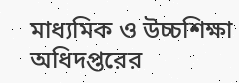মাধ্যমিক ও উচ্চশিক্ষা অধিদপ্তরের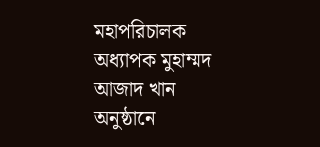মহাপরিচালক অধ্যাপক মুহাম্মদ আজাদ খান অনুষ্ঠানে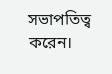সভাপতিত্ব করেন।